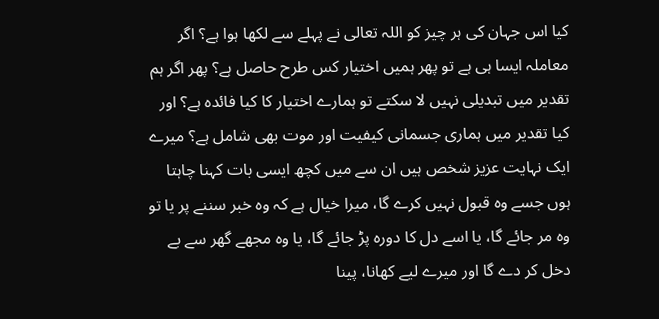کیا اس جہان کی ہر چیز کو اللہ تعالی نے پہلے سے لکھا ہوا ہے؟ اگر معاملہ ایسا ہی ہے تو پھر ہمیں اختیار کس طرح حاصل ہے؟ پھر اگر ہم تقدیر میں تبدیلی نہیں لا سکتے تو ہمارے اختیار کا کیا فائدہ ہے؟ اور کیا تقدیر میں ہماری جسمانی کیفیت اور موت بھی شامل ہے؟ میرے ایک نہایت عزیز شخص ہیں ان سے میں کچھ ایسی بات کہنا چاہتا ہوں جسے وہ قبول نہیں کرے گا، میرا خیال ہے کہ وہ خبر سننے پر یا تو وہ مر جائے گا، یا اسے دل کا دورہ پڑ جائے گا، یا وہ مجھے گھر سے بے دخل کر دے گا اور میرے لیے کھانا، پینا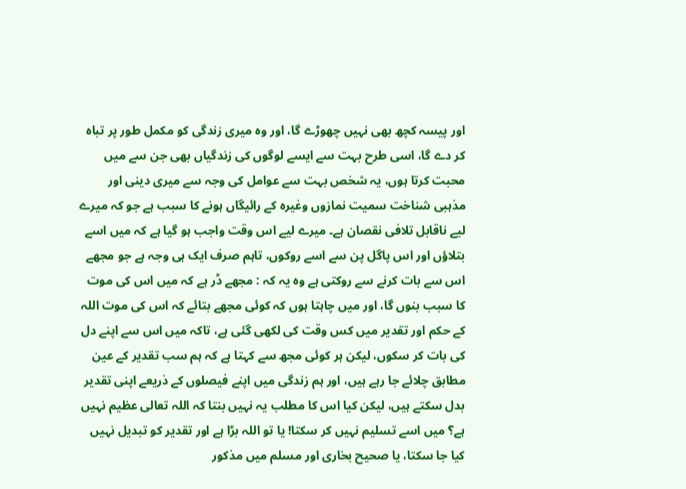اور پیسہ کچھ بھی نہیں چھوڑے گا، اور وہ میری زندگی کو مکمل طور پر تباہ کر دے گا، اسی طرح بہت سے ایسے لوگوں کی زندگیاں بھی جن سے میں محبت کرتا ہوں، یہ شخص بہت سے عوامل کی وجہ سے میری دینی اور مذہبی شناخت سمیت نمازوں وغیرہ کے رائیگاں ہونے کا سبب ہے جو کہ میرے لیے ناقابل تلافی نقصان ہے۔ میرے لیے اس وقت واجب ہو گیا ہے کہ میں اسے بتلاؤں اور اس پاگل پن سے اسے روکوں، تاہم صرف ایک ہی وجہ ہے جو مجھے اس سے بات کرنے سے روکتی ہے وہ یہ کہ : مجھے ڈر ہے کہ میں اس کی موت کا سبب بنوں گا، اور میں چاہتا ہوں کہ کوئی مجھے بتائے کہ اس کی موت اللہ کے حکم اور تقدیر میں کس وقت کی لکھی گئی ہے، تاکہ میں اس سے اپنے دل کی بات کر سکوں، لیکن ہر کوئی مجھ سے کہتا ہے کہ ہم سب تقدیر کے عین مطابق چلائے جا رہے ہیں، اور ہم زندگی میں اپنے فیصلوں کے ذریعے اپنی تقدیر بدل سکتے ہیں، لیکن کیا اس کا مطلب یہ نہیں بنتا کہ اللہ تعالی عظیم نہیں ہے؟ میں اسے تسلیم نہیں کر سکتا! یا تو اللہ بڑا ہے اور تقدیر کو تبدیل نہیں کیا جا سکتا، یا صحیح بخاری اور مسلم میں مذکور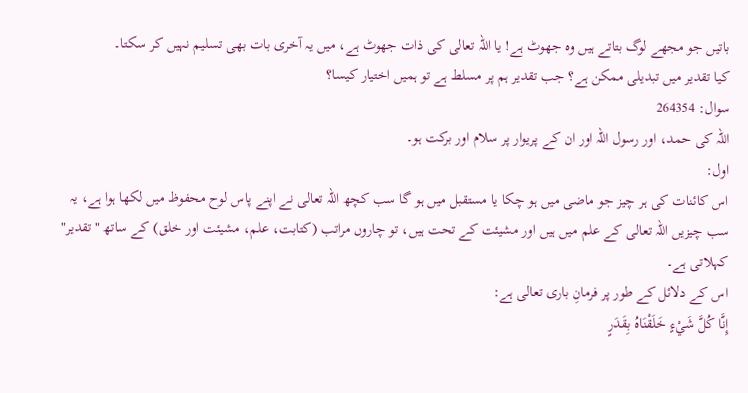باتیں جو مجھے لوگ بتاتے ہیں وہ جھوٹ ہے! یا اللہ تعالی کی ذات جھوٹ ہے، میں یہ آخری بات بھی تسلیم نہیں کر سکتا۔
کیا تقدیر میں تبدیلی ممکن ہے؟ جب تقدیر ہم پر مسلط ہے تو ہمیں اختیار کیسا؟
سوال: 264354
اللہ کی حمد، اور رسول اللہ اور ان کے پریوار پر سلام اور برکت ہو۔
اول:
اس کائنات کی ہر چیز جو ماضی میں ہو چکا یا مستقبل میں ہو گا سب کچھ اللہ تعالی نے اپنے پاس لوح محفوظ میں لکھا ہوا ہے، یہ سب چیزیں اللہ تعالی کے علم میں ہیں اور مشیئت کے تحت ہیں، تو چاروں مراتب (کتابت، علم، مشیئت اور خلق) کے ساتھ "تقدیر" کہلاتی ہے۔
اس کے دلائل کے طور پر فرمانِ باری تعالی ہے:
إِنَّا كُلَّ شَيْءٍ خَلَقْنَاهُ بِقَدَرٍ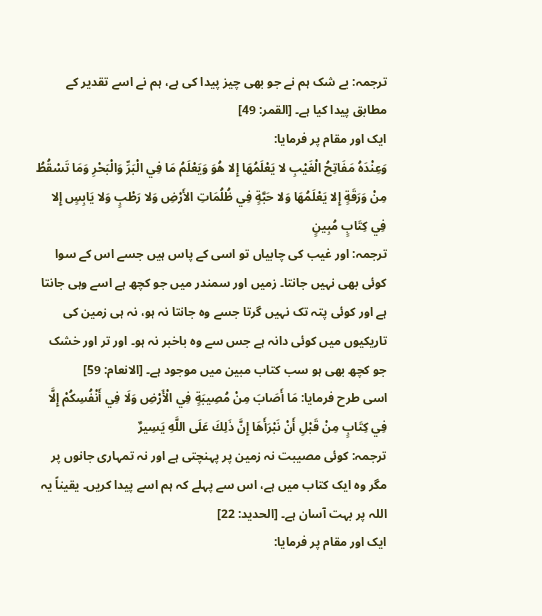ترجمہ: بے شک ہم نے جو بھی چیز پیدا کی ہے، ہم نے اسے تقدیر کے مطابق پیدا کیا ہے۔ [القمر: 49]
ایک اور مقام پر فرمایا:
وَعِنْدَهُ مَفَاتِحُ الْغَيْبِ لا يَعْلَمُهَا إِلا هُوَ وَيَعْلَمُ مَا فِي الْبَرِّ وَالْبَحْرِ وَمَا تَسْقُطُ مِنْ وَرَقَةٍ إِلا يَعْلَمُهَا وَلا حَبَّةٍ فِي ظُلُمَاتِ الأَرْضِ وَلا رَطْبٍ وَلا يَابِسٍ إِلا فِي كِتَابٍ مُبِينٍ
ترجمہ: اور غیب کی چابیاں تو اسی کے پاس ہیں جسے اس کے سوا کوئی بھی نہیں جانتا۔ زمیں اور سمندر میں جو کچھ ہے اسے وہی جانتا ہے اور کوئی پتہ تک نہیں گرتا جسے وہ جانتا نہ ہو، نہ ہی زمین کی تاریکیوں میں کوئی دانہ ہے جس سے وہ باخبر نہ ہو۔ اور تر اور خشک جو کچھ بھی ہو سب کتاب مبین میں موجود ہے۔ [الانعام: 59]
اسی طرح فرمایا: مَا أَصَابَ مِنْ مُصِيبَةٍ فِي الْأَرْضِ وَلَا فِي أَنْفُسِكُمْ إِلَّا فِي كِتَابٍ مِنْ قَبْلِ أَنْ نَبْرَأَهَا إِنَّ ذَلِكَ عَلَى اللَّهِ يَسِيرٌ
ترجمہ: کوئی مصیبت نہ زمین پر پہنچتی ہے اور نہ تمہاری جانوں پر مگر وہ ایک کتاب میں ہے، اس سے پہلے کہ ہم اسے پیدا کریں۔ یقیناً یہ اللہ پر بہت آسان ہے۔ [الحديد: 22]
ایک اور مقام پر فرمایا: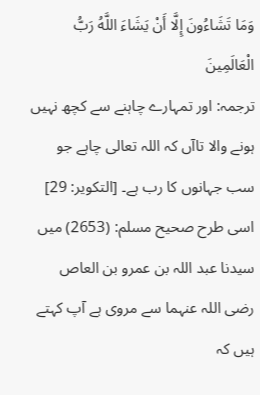وَمَا تَشَاءُونَ إِلَّا أَنْ يَشَاءَ اللَّهُ رَبُّ الْعَالَمِينَ
ترجمہ: اور تمہارے چاہنے سے کچھ نہیں ہونے والا تاآں کہ اللہ تعالی چاہے جو سب جہانوں کا رب ہے۔ [التكوير: 29]
اسی طرح صحیح مسلم: (2653) میں سیدنا عبد اللہ بن عمرو بن العاص رضی اللہ عنہما سے مروی ہے آپ کہتے ہیں کہ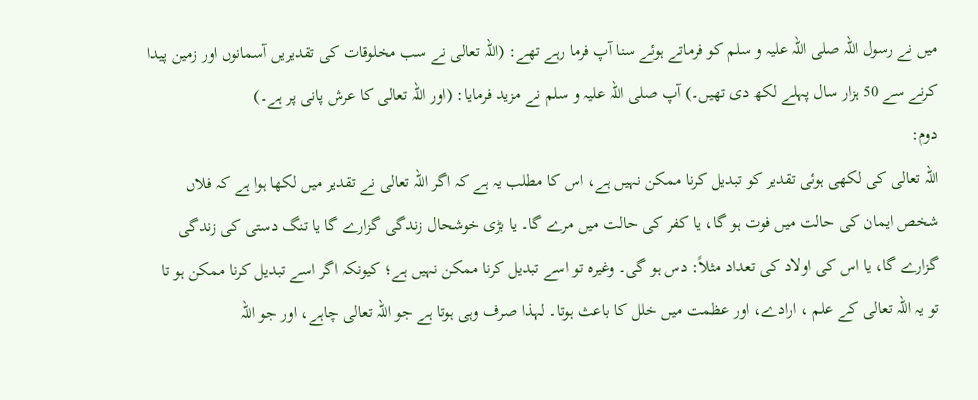میں نے رسول اللہ صلی اللہ علیہ و سلم کو فرماتے ہوئے سنا آپ فرما رہے تھے: (اللہ تعالی نے سب مخلوقات کی تقدیریں آسمانوں اور زمین پیدا کرنے سے 50 ہزار سال پہلے لکھ دی تھیں۔) آپ صلی اللہ علیہ و سلم نے مزید فرمایا: (اور اللہ تعالی کا عرش پانی پر ہے۔)
دوم:
اللہ تعالی کی لکھی ہوئی تقدیر کو تبدیل کرنا ممکن نہیں ہے، اس کا مطلب یہ ہے کہ اگر اللہ تعالی نے تقدیر میں لکھا ہوا ہے کہ فلاں شخص ایمان کی حالت میں فوت ہو گا، یا کفر کی حالت میں مرے گا۔ یا بڑی خوشحال زندگی گزارے گا یا تنگ دستی کی زندگی گزارے گا، یا اس کی اولاد کی تعداد مثلاً: دس ہو گی۔ وغیرہ تو اسے تبدیل کرنا ممکن نہیں ہے؛ کیونکہ اگر اسے تبدیل کرنا ممکن ہو تا تو یہ اللہ تعالی کے علم ، ارادے، اور عظمت میں خلل کا باعث ہوتا۔ لہذا صرف وہی ہوتا ہے جو اللہ تعالی چاہے، اور جو اللہ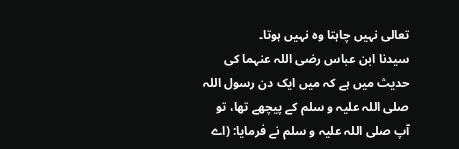تعالی نہیں چاہتا وہ نہیں ہوتا۔
سیدنا ابن عباس رضی اللہ عنہما کی حدیث میں ہے کہ میں ایک دن رسول اللہ صلی اللہ علیہ و سلم کے پیچھے تھا، تو آپ صلی اللہ علیہ و سلم نے فرمایا: (اے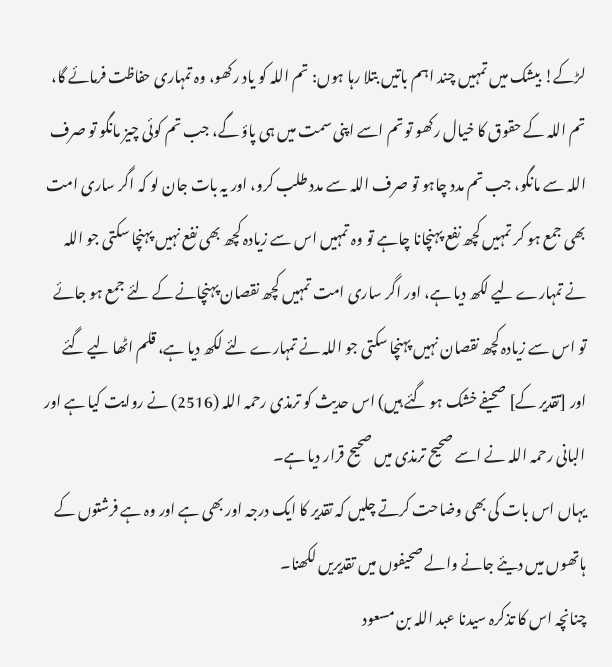لڑکے! بیشک میں تمہیں چند اہم باتیں بتلا رہا ہوں: تم اللہ کو یاد رکھو، وہ تمہاری حفاظت فرمائے گا، تم اللہ کے حقوق کا خیال رکھو تو تم اسے اپنی سمت میں ہی پاؤ گے، جب تم کوئی چیز مانگو تو صرف اللہ سے مانگو، جب تم مدد چاہو تو صرف اللہ سے مدد طلب کرو، اور یہ بات جان لو کہ اگر ساری امت بھی جمع ہو کر تمہیں کچھ نفع پہنچانا چاہے تو وہ تمہیں اس سے زیادہ کچھ بھی نفع نہیں پہنچا سکتی جو اللہ نے تمہارے لیے لکھ دیا ہے، اور اگر ساری امت تمہیں کچھ نقصان پہنچانے کے لئے جمع ہو جائے تو اس سے زیادہ کچھ نقصان نہیں پہنچا سکتی جو اللہ نے تمہارے لئے لکھ دیا ہے، قلم اٹھا لیے گئے اور [تقدیر کے] صحیفے خشک ہو گئے ہیں) اس حدیث کو ترمذی رحمہ اللہ (2516) نے روایت کیا ہے اور البانی رحمہ اللہ نے اسے صحیح ترمذی میں صحیح قرار دیا ہے۔
یہاں اس بات کی بھی وضاحت کرتے چلیں کہ تقدیر کا ایک درجہ اور بھی ہے اور وہ ہے فرشتوں کے ہاتھوں میں دیئے جانے والے صحیفوں میں تقدیریں لکھنا۔
چنانچہ اس کا تذکرہ سیدنا عبد اللہ بن مسعود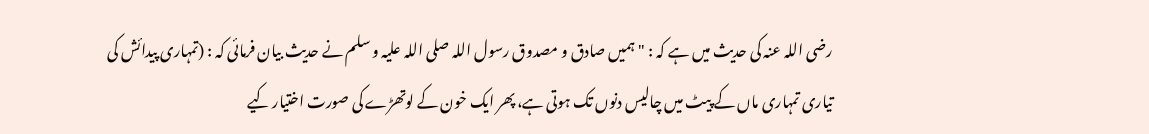رضی اللہ عنہ کی حدیث میں ہے کہ : " ہمیں صادق و مصدوق رسول اللہ صلی اللہ علیہ و سلم نے حدیث بیان فرمائی کہ : (تمہاری پیدائش کی تیاری تمہاری ماں کے پیٹ میں چالیس دنوں تک ہوتی ہے، پھر ایک خون کے لوتھڑے کی صورت اختیار کیے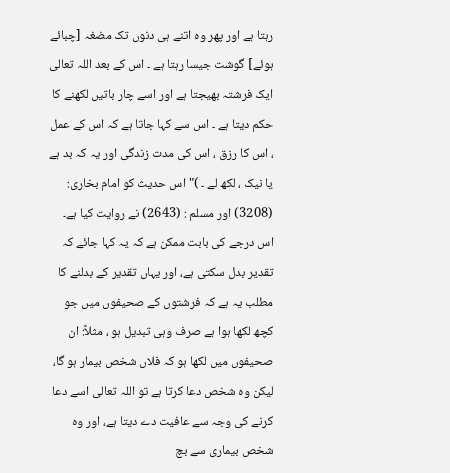رہتا ہے اور پھر وہ اتنے ہی دنوں تک مضغہ [چبائے ہوئے] گوشت جیسا رہتا ہے ۔ اس کے بعد اللہ تعالی ایک فرشتہ بھیجتا ہے اور اسے چار باتیں لکھنے کا حکم دیتا ہے ۔ اس سے کہا جاتا ہے کہ اس کے عمل ، اس کا رزق ، اس کی مدت زندگی اور یہ کہ بد ہے یا نیک ، لکھ لے ۔ )" اس حدیث کو امام بخاری: (3208) اور مسلم : (2643) نے روایت کیا ہے۔
اس درجے کی بابت ممکن ہے کہ یہ کہا جائے کہ تقدیر بدل سکتی ہے، اور یہاں تقدیر کے بدلنے کا مطلب یہ ہے کہ فرشتوں کے صحیفوں میں جو کچھ لکھا ہوا ہے صرف وہی تبدیل ہو ، مثلاً: ان صحیفوں میں لکھا ہو کہ فلاں شخص بیمار ہو گا، لیکن وہ شخص دعا کرتا ہے تو اللہ تعالی اسے دعا کرنے کی وجہ سے عافیت دے دیتا ہے، اور وہ شخص بیماری سے بچ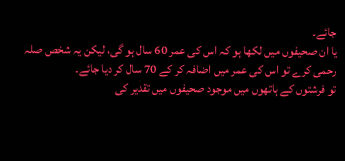جائے۔
یا ان صحیفوں میں لکھا ہو کہ اس کی عمر 60 سال ہو گی، لیکن یہ شخص صلہ رحمی کرے تو اس کی عمر میں اضافہ کر کے 70 سال کر دیا جائے۔
تو فرشتوں کے ہاتھوں میں موجود صحیفوں میں تقدیر کی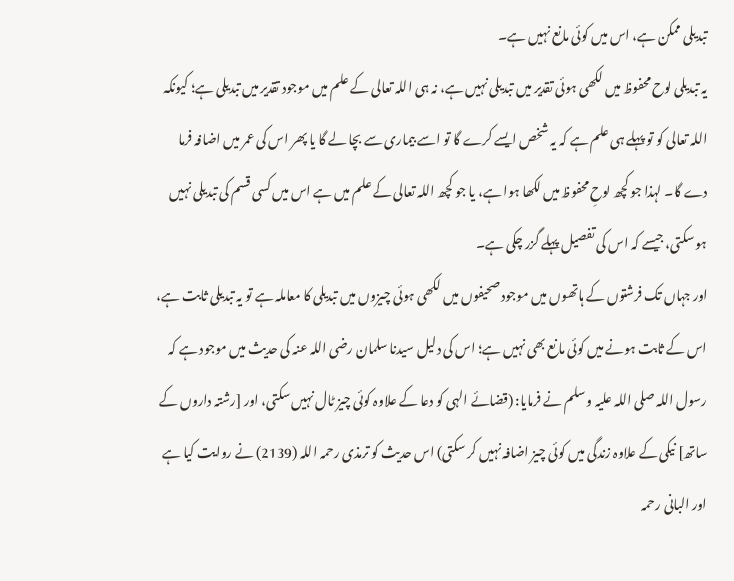تبدیلی ممکن ہے، اس میں کوئی مانع نہیں ہے۔
یہ تبدیلی لوح محفوظ میں لکھی ہوئی تقدیر میں تبدیلی نہیں ہے، نہ ہی اللہ تعالی کے علم میں موجود تقدیر میں تبدیلی ہے؛ کیونکہ اللہ تعالی کو تو پہلے ہی علم ہے کہ یہ شخص ایسے کرے گا تو اسے بیماری سے بچا لے گا یا پھر اس کی عمر میں اضافہ فرما دے گا۔ لہذا جو کچھ لوحِ محفوظ میں لکھا ہوا ہے، یا جو کچھ اللہ تعالی کے علم میں ہے اس میں کسی قسم کی تبدیلی نہیں ہو سکتی، جیسے کہ اس کی تفصیل پہلے گزر چکی ہے۔
اور جہاں تک فرشتوں کے ہاتھوں میں موجود صحیفوں میں لکھی ہوئی چیزوں میں تبدیلی کا معاملہ ہے تو یہ تبدیلی ثابت ہے، اس کے ثابت ہونے میں کوئی مانع بھی نہیں ہے؛ اس کی دلیل سیدنا سلمان رضی اللہ عنہ کی حدیث میں موجود ہے کہ رسول اللہ صلی اللہ علیہ و سلم نے فرمایا: (قضائے الہی کو دعا کے علاوہ کوئی چیز ٹال نہیں سکتی، اور [رشتہ داروں کے ساتھ] نیکی کے علاوہ زندگی میں کوئی چیز اضافہ نہیں کر سکتی) اس حدیث کو ترمذی رحمہ اللہ (2139) نے روایت کیا ہے اور البانی رحمہ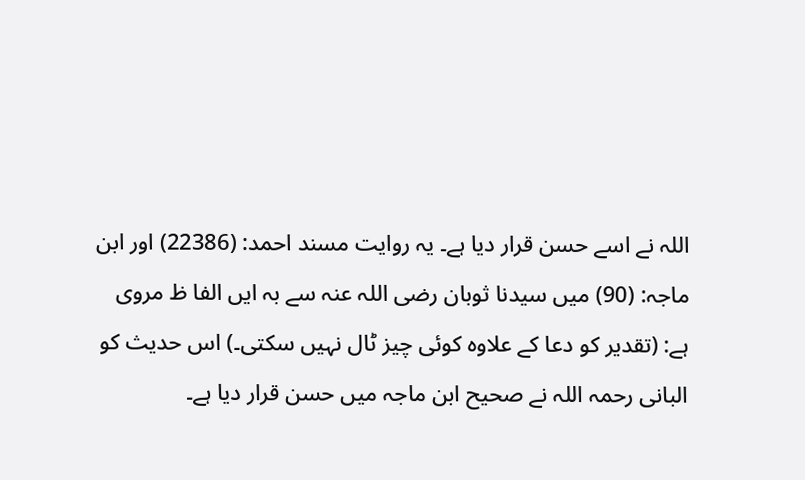اللہ نے اسے حسن قرار دیا ہے۔ یہ روایت مسند احمد: (22386) اور ابن ماجہ: (90) میں سیدنا ثوبان رضی اللہ عنہ سے بہ ایں الفا ظ مروی ہے: (تقدیر کو دعا کے علاوہ کوئی چیز ٹال نہیں سکتی۔) اس حدیث کو البانی رحمہ اللہ نے صحیح ابن ماجہ میں حسن قرار دیا ہے۔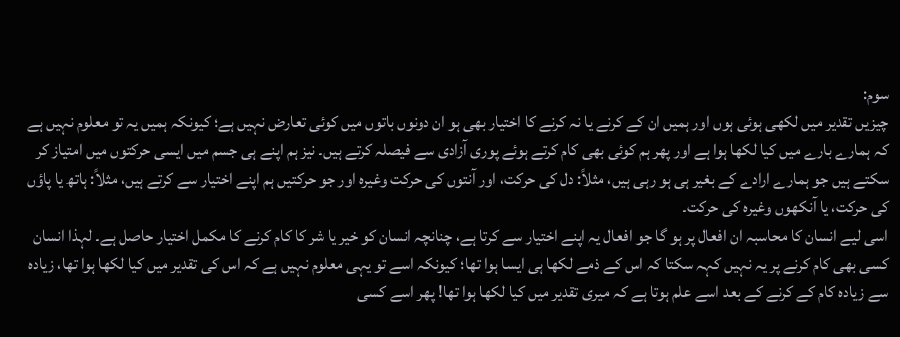سوم:
چیزیں تقدیر میں لکھی ہوئی ہوں اور ہمیں ان کے کرنے یا نہ کرنے کا اختیار بھی ہو ان دونوں باتوں میں کوئی تعارض نہیں ہے؛ کیونکہ ہمیں یہ تو معلوم نہیں ہے کہ ہمارے بارے میں کیا لکھا ہوا ہے اور پھر ہم کوئی بھی کام کرتے ہوئے پوری آزادی سے فیصلہ کرتے ہیں۔ نیز ہم اپنے ہی جسم میں ایسی حرکتوں میں امتیاز کر سکتے ہیں جو ہمارے ارادے کے بغیر ہی ہو رہی ہیں، مثلاً: دل کی حرکت، اور آنتوں کی حرکت وغیرہ اور جو حرکتیں ہم اپنے اختیار سے کرتے ہیں، مثلاً: ہاتھ یا پاؤں کی حرکت، یا آنکھوں وغیرہ کی حرکت۔
اسی لیے انسان کا محاسبہ ان افعال پر ہو گا جو افعال یہ اپنے اختیار سے کرتا ہے، چنانچہ انسان کو خیر یا شر کا کام کرنے کا مکمل اختیار حاصل ہے۔ لہذا انسان کسی بھی کام کرنے پر یہ نہیں کہہ سکتا کہ اس کے ذمے لکھا ہی ایسا ہوا تھا؛ کیونکہ اسے تو یہی معلوم نہیں ہے کہ اس کی تقدیر میں کیا لکھا ہوا تھا، زیادہ سے زیادہ کام کے کرنے کے بعد اسے علم ہوتا ہے کہ میری تقدیر میں کیا لکھا ہوا تھا! پھر اسے کسی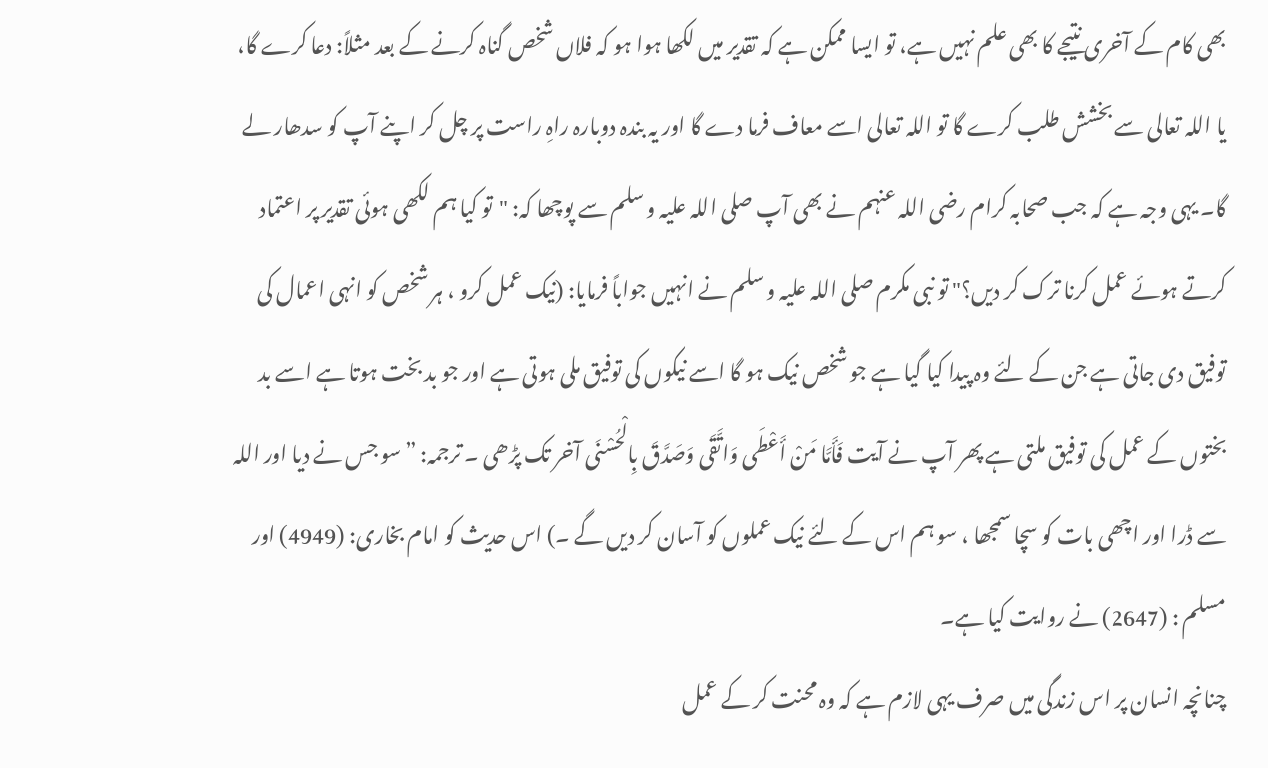بھی کام کے آخری نتیجے کا بھی علم نہیں ہے، تو ایسا ممکن ہے کہ تقدیر میں لکھا ہوا ہو کہ فلاں شخص گناہ کرنے کے بعد مثلاً: دعا کرے گا، یا اللہ تعالی سے بخشش طلب کرے گا تو اللہ تعالی اسے معاف فرما دے گا اور یہ بندہ دوبارہ راہِ راست پر چل کر اپنے آپ کو سدھار لے گا۔ یہی وجہ ہے کہ جب صحابہ کرام رضی اللہ عنہم نے بھی آپ صلی اللہ علیہ و سلم سے پوچھا کہ: "تو کیا ہم لکھی ہوئی تقدیر پر اعتماد کرتے ہوئے عمل کرنا ترک کر دیں؟" تو نبی مکرم صلی اللہ علیہ و سلم نے انہیں جواباً فرمایا: (نیک عمل کرو ، ہر شخص کو انہی اعمال کی توفیق دی جاتی ہے جن کے لئے وہ پیدا کیا گیا ہے جو شخص نیک ہو گا اسے نیکوں کی توفیق ملی ہوتی ہے اور جو بد بخت ہوتا ہے اسے بد بختوں کے عمل کی توفیق ملتی ہے پھر آپ نے آیت فَأَمَّا مَنْ أَعْطَى وَاتَّقَى وَصَدَّقَ بِالْحُسْنَى آخر تک پڑھی ۔ ترجمہ: ” سو جس نے دیا اور اللہ سے ڈرا اور اچھی بات کو سچا سمجھا ، سو ہم اس کے لئے نیک عملوں کو آسان کر دیں گے ۔) اس حدیث کو امام بخاری: (4949) اور مسلم : (2647) نے روایت کیا ہے۔
چنانچہ انسان پر اس زندگی میں صرف یہی لازم ہے کہ وہ محنت کر کے عمل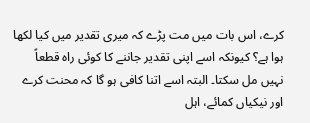کرے، اس بات میں مت پڑے کہ میری تقدیر میں کیا لکھا ہوا ہے؟ کیونکہ اسے اپنی تقدیر جاننے کا کوئی راہ قطعاً نہیں مل سکتا۔ البتہ اسے اتنا کافی ہو گا کہ محنت کرے اور نیکیاں کمائے، اہل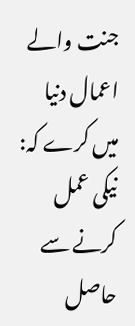جنت والے اعمال دنیا میں کرے کہ: نیکی عمل کرنے سے حاصل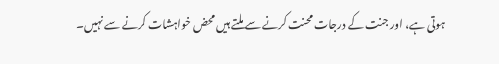ہوتی ہے، اور جنت کے درجات محنت کرنے سے ملتے ہیں محض خواہشات کرنے سے نہیں۔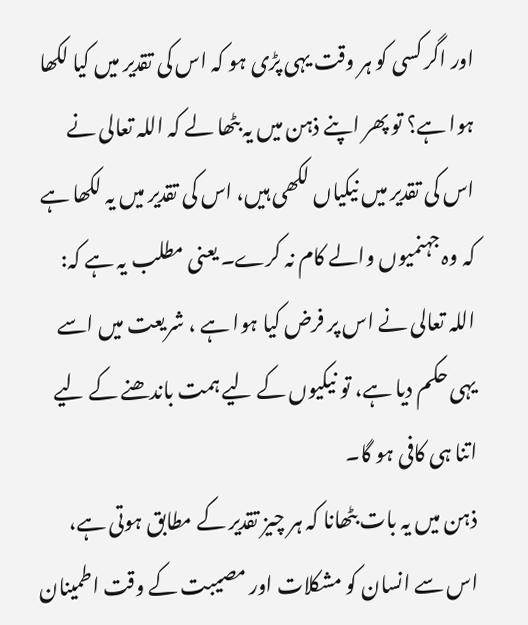اور اگر کسی کو ہر وقت یہی پڑی ہو کہ اس کی تقدیر میں کیا لکھا ہوا ہے؟ تو پھر اپنے ذہن میں یہ بٹھا لے کہ اللہ تعالی نے اس کی تقدیر میں نیکیاں لکھی ہیں، اس کی تقدیر میں یہ لکھا ہے کہ وہ جہنمیوں والے کام نہ کرے۔ یعنی مطلب یہ ہے کہ: اللہ تعالی نے اس پر فرض کیا ہوا ہے ، شریعت میں اسے یہی حکم دیا ہے، تو نیکیوں کے لیے ہمت باندھنے کے لیے اتنا ہی کافی ہو گا۔
ذہن میں یہ بات بٹھانا کہ ہر چیز تقدیر کے مطابق ہوتی ہے، اس سے انسان کو مشکلات اور مصیبت کے وقت اطمینان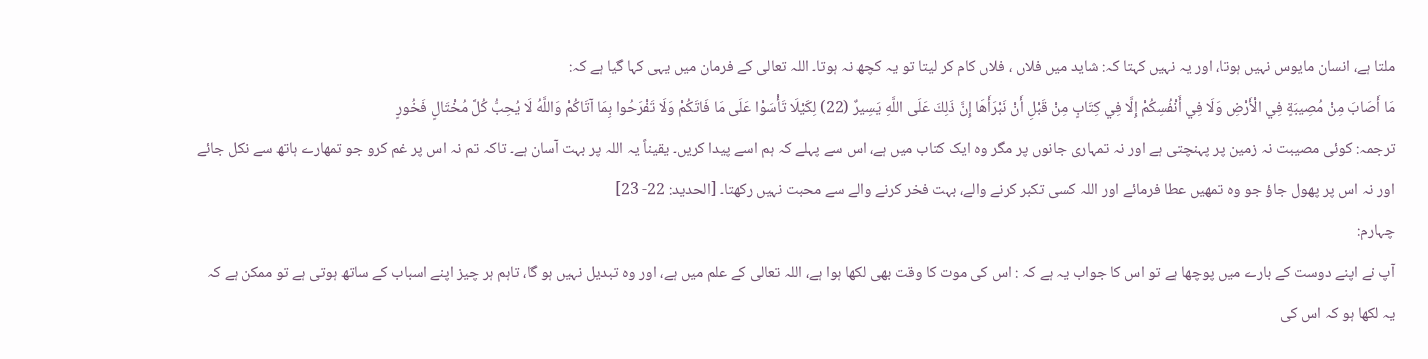ملتا ہے، انسان مایوس نہیں ہوتا، اور یہ نہیں کہتا کہ: شاید میں فلاں ، فلاں کام کر لیتا تو یہ کچھ نہ ہوتا۔ اللہ تعالی کے فرمان میں یہی کہا گیا ہے کہ:
مَا أَصَابَ مِنْ مُصِيبَةٍ فِي الْأَرْضِ وَلَا فِي أَنْفُسِكُمْ إِلَّا فِي كِتَابٍ مِنْ قَبْلِ أَنْ نَبْرَأَهَا إِنَّ ذَلِكَ عَلَى اللَّهِ يَسِيرٌ (22) لِكَيْلَا تَأْسَوْا عَلَى مَا فَاتَكُمْ وَلَا تَفْرَحُوا بِمَا آتَاكُمْ وَاللَّهُ لَا يُحِبُّ كُلَّ مُخْتَالٍ فَخُورٍ
ترجمہ: کوئی مصیبت نہ زمین پر پہنچتی ہے اور نہ تمہاری جانوں پر مگر وہ ایک کتاب میں ہے، اس سے پہلے کہ ہم اسے پیدا کریں۔ یقیناً یہ اللہ پر بہت آسان ہے۔ تاکہ تم نہ اس پر غم کرو جو تمھارے ہاتھ سے نکل جائے اور نہ اس پر پھول جاؤ جو وہ تمھیں عطا فرمائے اور اللہ کسی تکبر کرنے والے، بہت فخر کرنے والے سے محبت نہیں رکھتا۔ [الحديد: 22- 23]
چہارم:
آپ نے اپنے دوست کے بارے میں پوچھا ہے تو اس کا جواب یہ ہے کہ : اس کی موت کا وقت بھی لکھا ہوا ہے، اللہ تعالی کے علم میں ہے، اور وہ تبدیل نہیں ہو گا، تاہم ہر چیز اپنے اسباب کے ساتھ ہوتی ہے تو ممکن ہے کہ یہ لکھا ہو کہ اس کی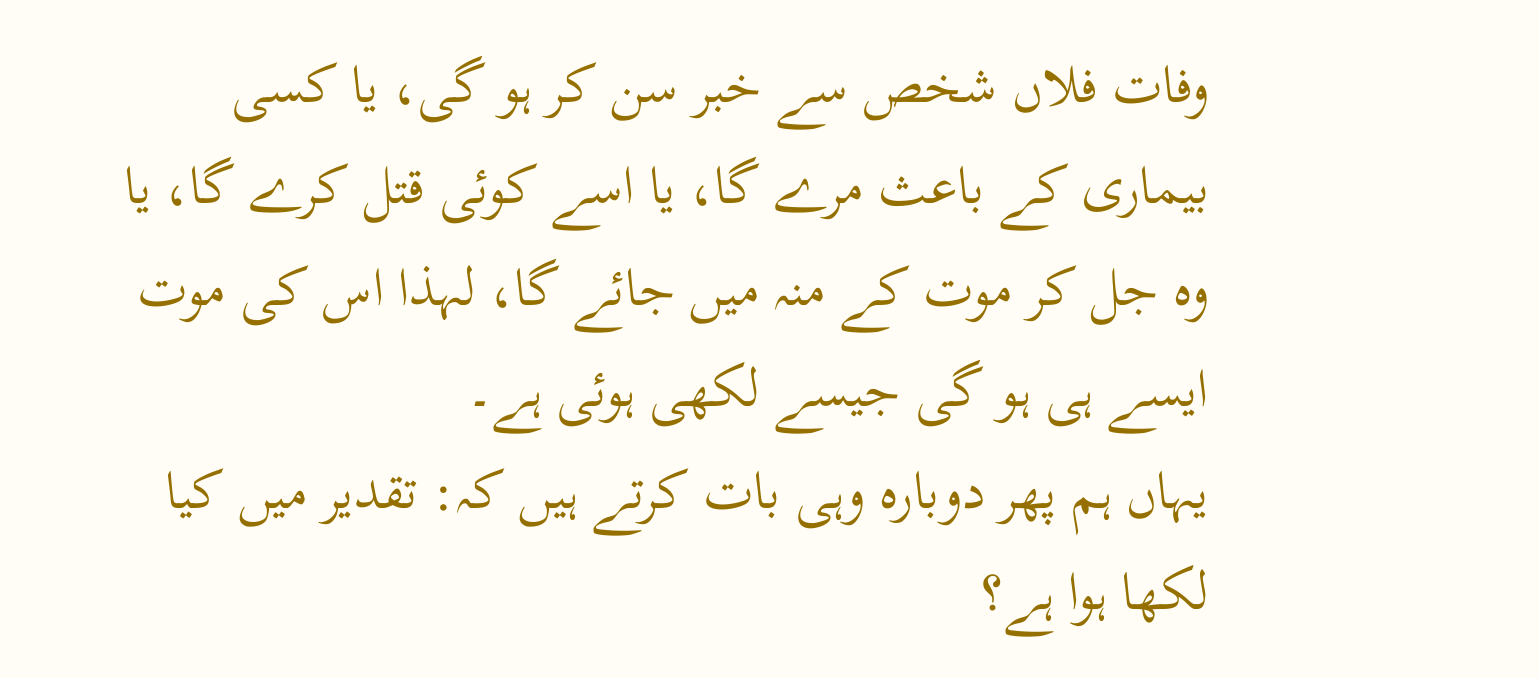وفات فلاں شخص سے خبر سن کر ہو گی، یا کسی بیماری کے باعث مرے گا، یا اسے کوئی قتل کرے گا، یا وہ جل کر موت کے منہ میں جائے گا، لہذا اس کی موت ایسے ہی ہو گی جیسے لکھی ہوئی ہے۔
یہاں ہم پھر دوبارہ وہی بات کرتے ہیں کہ: تقدیر میں کیا لکھا ہوا ہے؟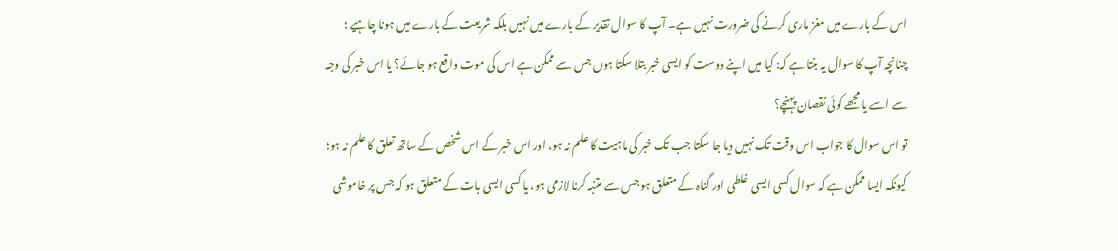اس کے بارے میں مغز ماری کرنے کی ضرورت نہیں ہے۔ آپ کا سوال تقدیر کے بارے میں نہیں بلکہ شریعت کے بارے میں ہونا چاہیے ؛ چنانچہ آپ کا سوال یہ بنتا ہے کہ: کیا میں اپنے دوست کو ایسی خبر بتلا سکتا ہوں جس سے ممکن ہے اس کی موت واقع ہو جائے؟ یا اس خبر کی وجہ سے اسے یا مجھے کوئی نقصان پہنچے؟
تو اس سوال کا جواب اس وقت تک نہیں دیا جا سکتا جب تک خبر کی ماہیت کا علم نہ ہو، اور اس خبر کے اس شخص کے ساتھ تعلق کا علم نہ ہو؛ کیونکہ ایسا ممکن ہے کہ سوال کسی ایسی غلطی اور گناہ کے متعلق ہو جس سے متنبہ کرنا لازمی ہو، یا کسی ایسی بات کے متعلق ہو کہ جس پر خاموشی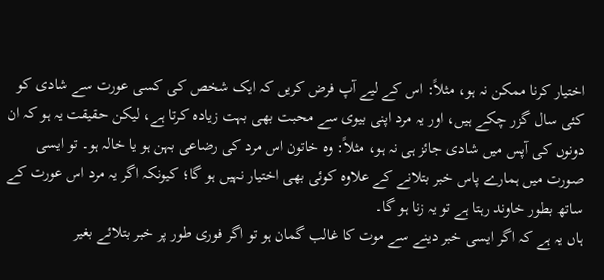اختیار کرنا ممکن نہ ہو، مثلاً: اس کے لیے آپ فرض کریں کہ ایک شخص کی کسی عورت سے شادی کو کئی سال گزر چکے ہیں، اور یہ مرد اپنی بیوی سے محبت بھی بہت زیادہ کرتا ہے، لیکن حقیقت یہ ہو کہ ان دونوں کی آپس میں شادی جائز ہی نہ ہو، مثلاً: وہ خاتون اس مرد کی رضاعی بہن ہو یا خالہ ہو۔ تو ایسی صورت میں ہمارے پاس خبر بتلانے کے علاوہ کوئی بھی اختیار نہیں ہو گا؛ کیونکہ اگر یہ مرد اس عورت کے ساتھ بطور خاوند رہتا ہے تو یہ زنا ہو گا۔
ہاں یہ ہے کہ اگر ایسی خبر دینے سے موت کا غالب گمان ہو تو اگر فوری طور پر خبر بتلائے بغیر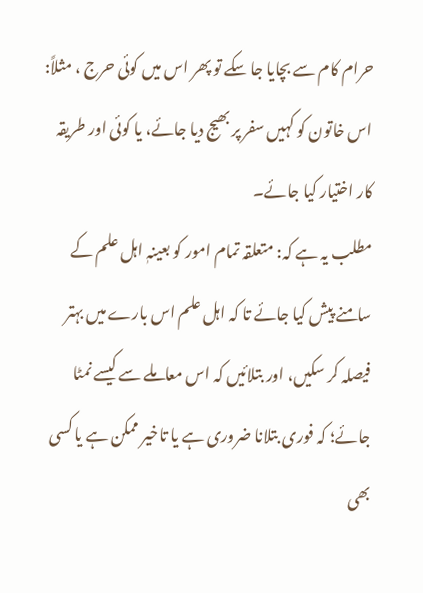حرام کام سے بچایا جا سکے تو پھر اس میں کوئی حرج ، مثلاً: اس خاتون کو کہیں سفر پر بھیج دیا جائے، یا کوئی اور طریقہ کار اختیار کیا جائے۔
مطلب یہ ہے کہ: متعلقہ تمام امور کو بعینہٖ اہل علم کے سامنے پیش کیا جائے تا کہ اہل علم اس بارے میں بہتر فیصلہ کر سکیں، اور بتلائیں کہ اس معاملے سے کیسے نمٹا جائے؛ کہ فوری بتلانا ضروری ہے یا تاخیر ممکن ہے یا کسی بھی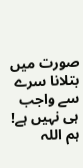صورت میں بتلانا سرے سے واجب ہی نہیں ہے!
ہم اللہ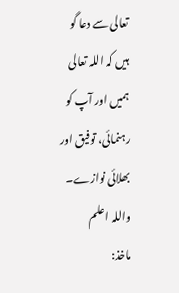تعالی سے دعا گو ہیں کہ اللہ تعالی ہمیں اور آپ کو رہنمائی، توفیق اور بھلائی نوازے۔
واللہ اعلم
ماخذ: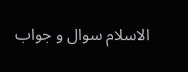الاسلام سوال و جواب